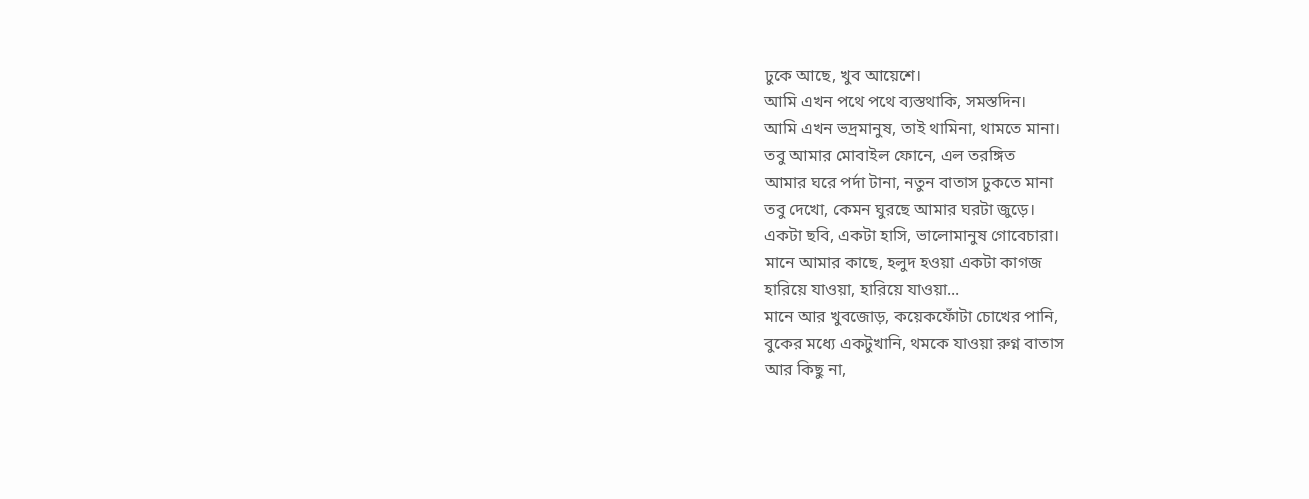ঢুকে আছে, খুব আয়েশে।
আমি এখন পথে পথে ব্যস্তথাকি, সমস্তদিন।
আমি এখন ভদ্রমানুষ, তাই থামিনা, থামতে মানা।
তবু আমার মোবাইল ফোনে, এল তরঙ্গিত
আমার ঘরে পর্দা টানা, নতুন বাতাস ঢুকতে মানা
তবু দেখো, কেমন ঘুরছে আমার ঘরটা জুড়ে।
একটা ছবি, একটা হাসি, ভালোমানুষ গোবেচারা।
মানে আমার কাছে, হলুদ হওয়া একটা কাগজ
হারিয়ে যাওয়া, হারিয়ে যাওয়া...
মানে আর খুবজোড়, কয়েকফোঁটা চোখের পানি,
বুকের মধ্যে একটুখানি, থমকে যাওয়া রুগ্ন বাতাস
আর কিছু না,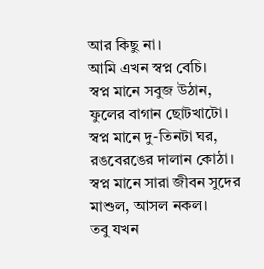আর কিছু না।
আমি এখন স্বপ্ন বেচি।
স্বপ্ন মানে সবুজ উঠান, ফুলের বাগান ছোটখাটো।
স্বপ্ন মানে দু-তিনটা ঘর, রঙবেরঙের দালান কোঠা।
স্বপ্ন মানে সারা জীবন সুদের মাশুল, আসল নকল।
তবু যখন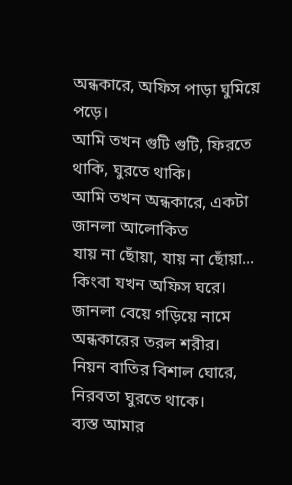অন্ধকারে, অফিস পাড়া ঘুমিয়ে পড়ে।
আমি তখন গুটি গুটি, ফিরতে থাকি, ঘুরতে থাকি।
আমি তখন অন্ধকারে, একটা জানলা আলোকিত
যায় না ছোঁয়া, যায় না ছোঁয়া...
কিংবা যখন অফিস ঘরে।
জানলা বেয়ে গড়িয়ে নামে অন্ধকারের তরল শরীর।
নিয়ন বাতির বিশাল ঘোরে, নিরবতা ঘুরতে থাকে।
ব্যস্ত আমার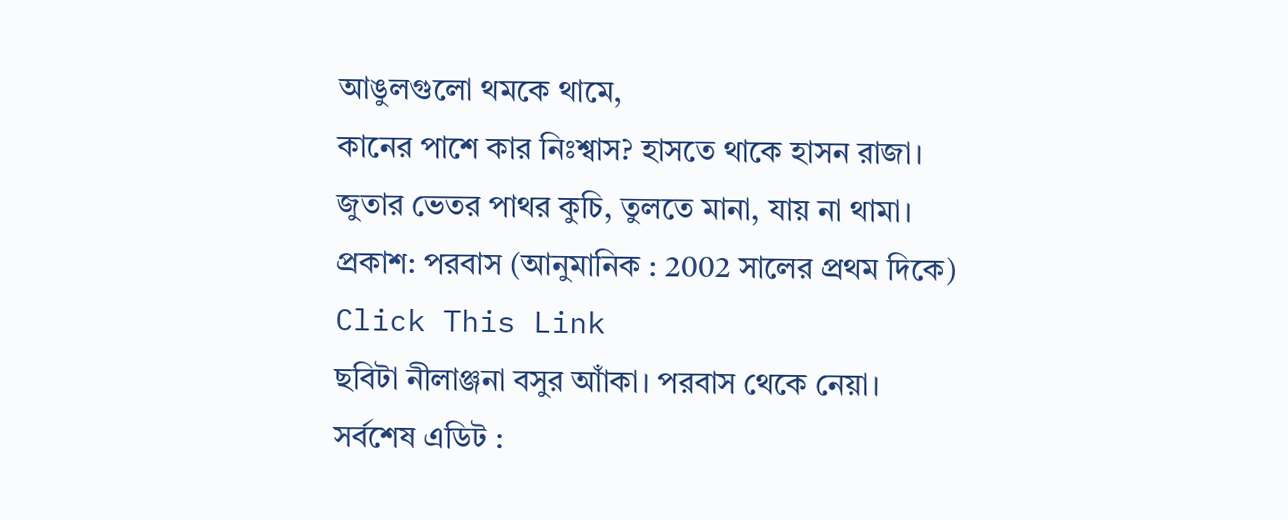আঙুলগুলো থমকে থামে,
কানের পাশে কার নিঃশ্বাস? হাসতে থাকে হাসন রাজা।
জুতার ভেতর পাথর কুচি, তুলতে মানা, যায় না থামা।
প্রকাশ: পরবাস (আনুমানিক : 2002 সালের প্রথম দিকে)
Click This Link
ছবিটা নীলাঞ্জনা বসুর আাঁকা। পরবাস থেকে নেয়া।
সর্বশেষ এডিট :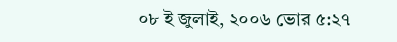০৮ ই জুলাই, ২০০৬ ভোর ৫:২৭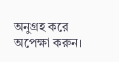অনুগ্রহ করে অপেক্ষা করুন।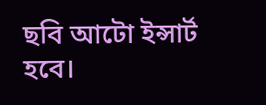ছবি আটো ইন্সার্ট হবে।